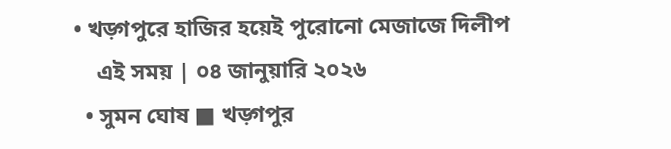• খড়্গপুরে হাজির হয়েই পুরোনো মেজাজে দিলীপ
    এই সময় | ০৪ জানুয়ারি ২০২৬
  • সুমন ঘোষ ■ খড়্গপুর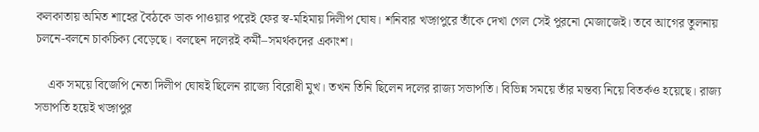কলকাতায় অমিত শাহের বৈঠকে ডাক পাওয়ার পরেই ফের স্ব-মহিমায় দিলীপ ঘোষ। শনিবার খড়্গপুরে তাঁকে দেখা গেল সেই পুরনো মেজাজেই। তবে আগের তুলনায় চলনে-বলনে চাকচিক্য বেড়েছে। বলছেন দলেরই কর্মী–সমর্থকদের একাংশ।

    এক সময়ে বিজেপি নেতা দিলীপ ঘোষই ছিলেন রাজ্যে বিরোধী মুখ। তখন তিনি ছিলেন দলের রাজ্য সভাপতি। বিভিন্ন সময়ে তাঁর মন্তব্য নিয়ে বিতর্কও হয়েছে। রাজ্য সভাপতি হয়েই খড়্গপুর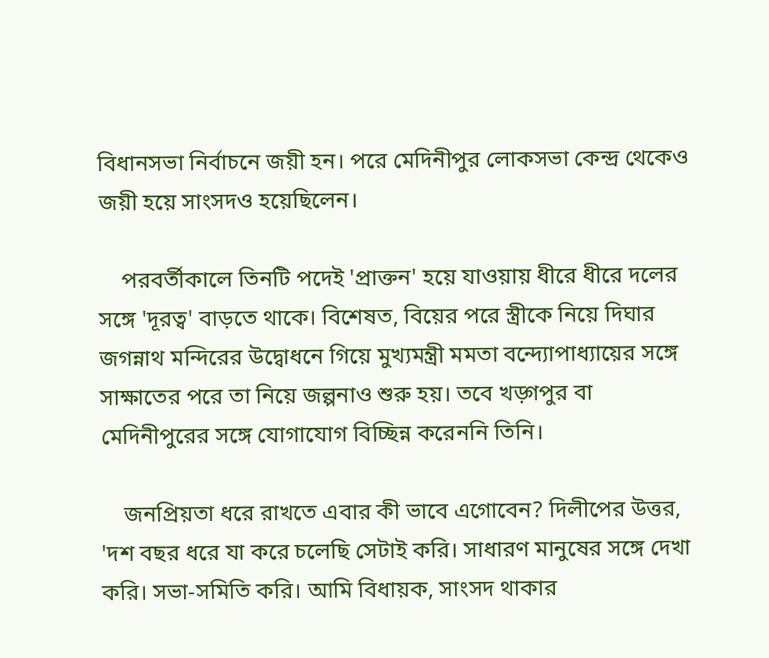বিধানসভা নির্বাচনে জয়ী হন। পরে মেদিনীপুর লোকসভা কেন্দ্র থেকেও জয়ী হয়ে সাংসদও হয়েছিলেন।

    পরবর্তীকালে তিনটি পদেই 'প্রাক্তন' হয়ে যাওয়ায় ধীরে ধীরে দলের সঙ্গে 'দূরত্ব' বাড়তে থাকে। বিশেষত, বিয়ের পরে স্ত্রীকে নিয়ে দিঘার জগন্নাথ মন্দিরের উদ্বোধনে গিয়ে মুখ্যমন্ত্রী মমতা বন্দ্যোপাধ্যায়ের সঙ্গে সাক্ষাতের পরে তা নিয়ে জল্পনাও শুরু হয়। তবে খড়্গপুর বা মেদিনীপুরের সঙ্গে যোগাযোগ বিচ্ছি‌ন্ন‌ করেননি তিনি।

    জনপ্রিয়তা ধরে রাখতে এবার কী ভাবে এগোবেন? দিলীপের উত্তর, 'দশ বছর ধরে যা করে চলেছি সেটাই করি। সাধারণ মানুষের সঙ্গে দেখা করি। সভা-সমিতি করি। আমি বিধায়ক, সাংসদ থাকার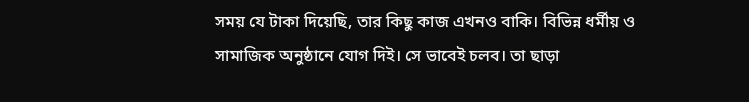সময় যে টাকা দিয়েছি, তার কিছু কাজ এখনও বাকি। বিভিন্ন ধর্মীয় ও সামাজিক অনুষ্ঠানে যোগ দিই। সে ভাবেই চলব। তা ছাড়া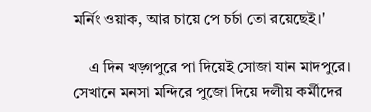মর্নিং ওয়াক, আর চায়ে পে চর্চা তো রয়েছেই।'

    এ দিন খড়্গপুরে পা দিয়েই সোজা যান মাদপুরে। সেখানে মনসা মন্দিরে পুজো দিয়ে দলীয় কর্মীদের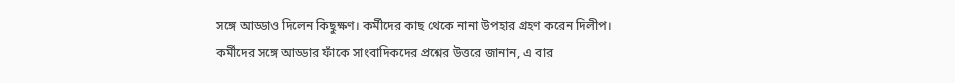সঙ্গে আড্ডাও দিলেন কিছুক্ষণ। কর্মীদের কাছ থেকে নানা উপহার গ্রহণ করেন দিলীপ। কর্মীদের সঙ্গে আড্ডার ফাঁকে সাংবাদিকদের প্রশ্নের উত্তরে জানান, এ বার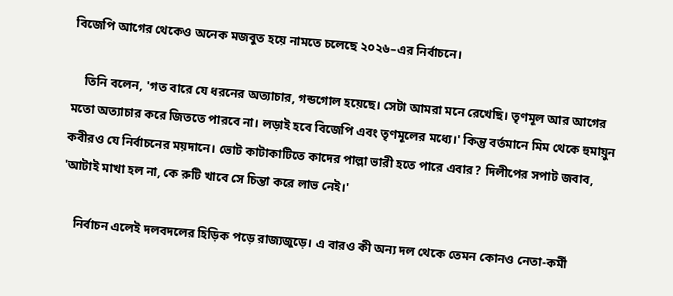বিজেপি আগের থেকেও অনেক মজবুত হয়ে নামতে চলেছে ২০২৬–এর নির্বাচনে।

    তিনি বলেন, 'গত বারে যে ধরনের অত্যাচার, গন্ডগোল হয়েছে। সেটা আমরা মনে রেখেছি। তৃণমূল আর আগের মতো অত্যাচার করে জিততে পারবে না। লড়াই হবে বিজেপি এবং তৃণমূলের মধ্যে।' কিন্তু বর্তমানে মিম থেকে হুমায়ুন কবীরও যে নির্বাচনের ময়দানে। ভোট কাটাকাটিতে কাদের পাল্লা ভারী হতে পারে এবার? দিলীপের সপাট জবাব, 'আটাই মাখা হল না, কে রুটি খাবে সে চিন্তা করে লাভ নেই।'

    নির্বাচন এলেই দলবদলের হিড়িক পড়ে রাজ্যজুড়ে। এ বারও কী অন্য দল থেকে তেমন কোনও নেতা-কর্মী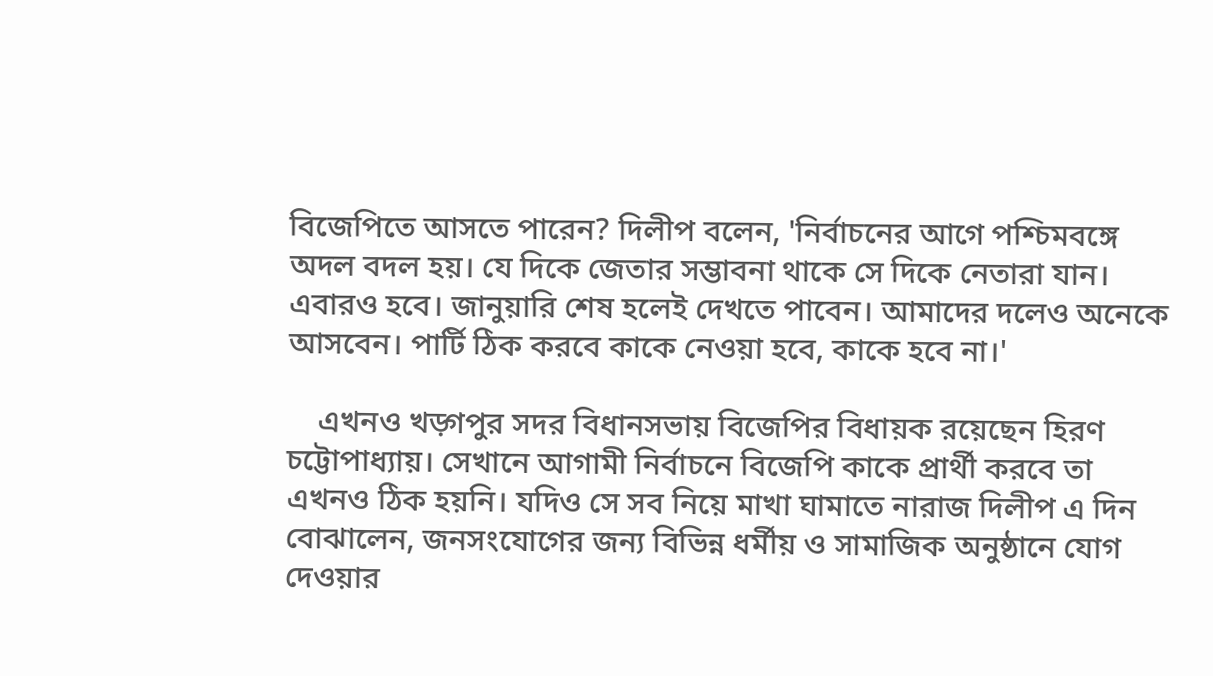বিজেপিতে আসতে পারেন? দিলীপ বলেন, 'নির্বাচনের আগে পশ্চিমবঙ্গে অদল বদল হয়। যে দিকে জেতার সম্ভাবনা থাকে সে দিকে নেতারা যান। এবারও হবে। জানুয়ারি শেষ হলেই দেখতে পাবেন। আমাদের দলেও অনেকে আসবেন। পার্টি ঠিক করবে কাকে নেওয়া হবে, কাকে হবে না।'

    এখনও খড়্গপুর সদর বিধানসভায় বিজেপির বিধায়ক রয়েছেন হিরণ চট্টোপাধ্যায়। সেখানে আগামী নির্বাচনে বিজেপি কাকে প্রার্থী করবে তা এখনও ঠিক হয়নি। যদিও সে সব নিয়ে মাখা ঘামাতে নারাজ দিলীপ এ দিন বোঝালেন, জনসংযোগের জন্য বিভিন্ন ধর্মীয় ও সামাজিক অনুষ্ঠানে যোগ দেওয়ার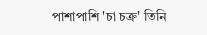পাশাপাশি 'চা চক্র' তিনি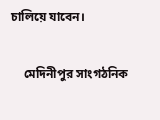চালিয়ে যাবেন।

    মেদিনীপুর সাংগঠনিক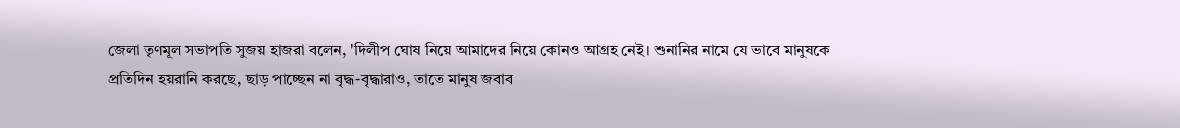জেলা তৃণমূল সভাপতি সুজয় হাজরা বলেন, 'দিলীপ ঘোষ নিয়ে আমাদের নিয়ে কোনও আগ্রহ নেই। শুনানির নামে যে ভাবে মানুষকে প্রতিদিন হয়রানি করছে, ছাড় পাচ্ছেন না বৃদ্ধ-বৃদ্ধারাও, তাতে মানুষ জবাব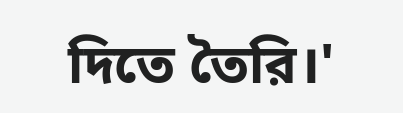দিতে তৈরি।'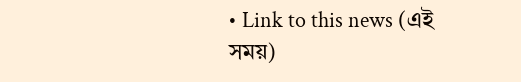• Link to this news (এই সময়)